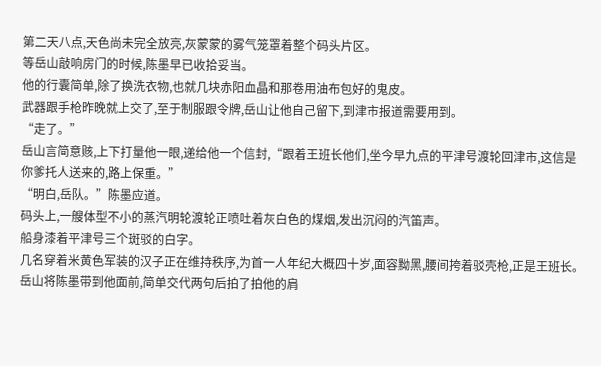第二天八点,天色尚未完全放亮,灰蒙蒙的雾气笼罩着整个码头片区。
等岳山敲响房门的时候,陈墨早已收拾妥当。
他的行囊简单,除了换洗衣物,也就几块赤阳血晶和那卷用油布包好的鬼皮。
武器跟手枪昨晚就上交了,至于制服跟令牌,岳山让他自己留下,到津市报道需要用到。
“走了。”
岳山言简意赅,上下打量他一眼,递给他一个信封,“跟着王班长他们,坐今早九点的平津号渡轮回津市,这信是你爹托人送来的,路上保重。”
“明白,岳队。”陈墨应道。
码头上,一艘体型不小的蒸汽明轮渡轮正喷吐着灰白色的煤烟,发出沉闷的汽笛声。
船身漆着平津号三个斑驳的白字。
几名穿着米黄色军装的汉子正在维持秩序,为首一人年纪大概四十岁,面容黝黑,腰间挎着驳壳枪,正是王班长。
岳山将陈墨带到他面前,简单交代两句后拍了拍他的肩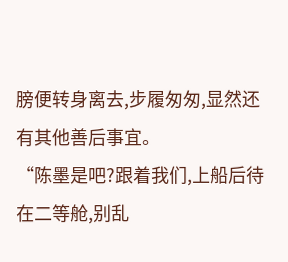膀便转身离去,步履匆匆,显然还有其他善后事宜。
“陈墨是吧?跟着我们,上船后待在二等舱,别乱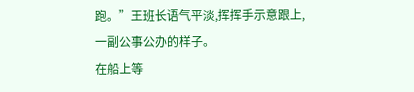跑。”王班长语气平淡,挥挥手示意跟上,一副公事公办的样子。
在船上等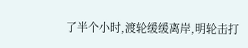了半个小时,渡轮缓缓离岸,明轮击打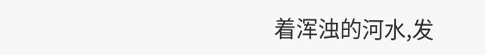着浑浊的河水,发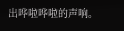出哗啦哗啦的声响。